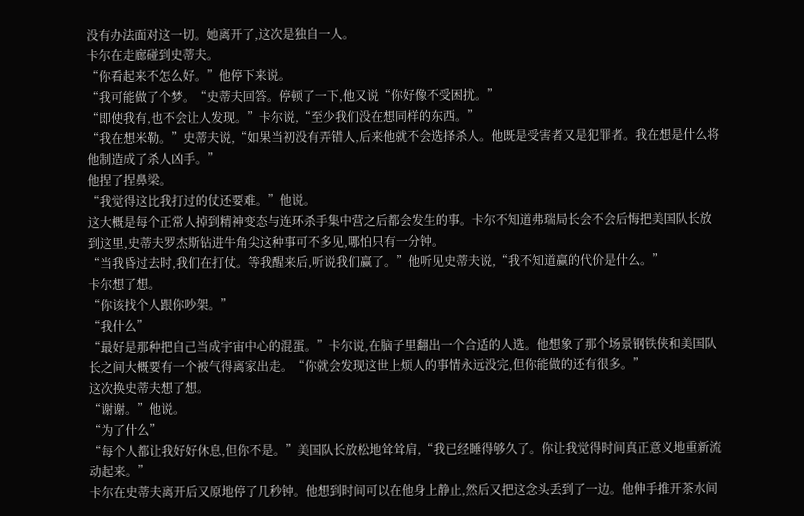没有办法面对这一切。她离开了,这次是独自一人。
卡尔在走廊碰到史蒂夫。
“你看起来不怎么好。”他停下来说。
“我可能做了个梦。“史蒂夫回答。停顿了一下,他又说“你好像不受困扰。”
“即使我有,也不会让人发现。”卡尔说,“至少我们没在想同样的东西。”
“我在想米勒。”史蒂夫说,“如果当初没有弄错人,后来他就不会选择杀人。他既是受害者又是犯罪者。我在想是什么将他制造成了杀人凶手。”
他捏了捏鼻梁。
“我觉得这比我打过的仗还要难。”他说。
这大概是每个正常人掉到精神变态与连环杀手集中营之后都会发生的事。卡尔不知道弗瑞局长会不会后悔把美国队长放到这里,史蒂夫罗杰斯钻进牛角尖这种事可不多见,哪怕只有一分钟。
“当我昏过去时,我们在打仗。等我醒来后,听说我们赢了。”他听见史蒂夫说,“我不知道赢的代价是什么。”
卡尔想了想。
“你该找个人跟你吵架。”
“我什么”
“最好是那种把自己当成宇宙中心的混蛋。”卡尔说,在脑子里翻出一个合适的人选。他想象了那个场景钢铁侠和美国队长之间大概要有一个被气得离家出走。“你就会发现这世上烦人的事情永远没完,但你能做的还有很多。”
这次换史蒂夫想了想。
“谢谢。”他说。
“为了什么”
“每个人都让我好好休息,但你不是。”美国队长放松地耸耸肩,“我已经睡得够久了。你让我觉得时间真正意义地重新流动起来。”
卡尔在史蒂夫离开后又原地停了几秒钟。他想到时间可以在他身上静止,然后又把这念头丢到了一边。他伸手推开茶水间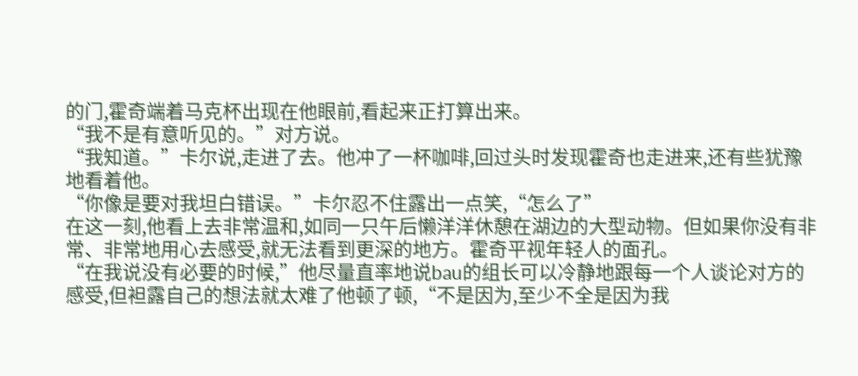的门,霍奇端着马克杯出现在他眼前,看起来正打算出来。
“我不是有意听见的。”对方说。
“我知道。”卡尔说,走进了去。他冲了一杯咖啡,回过头时发现霍奇也走进来,还有些犹豫地看着他。
“你像是要对我坦白错误。”卡尔忍不住露出一点笑,“怎么了”
在这一刻,他看上去非常温和,如同一只午后懒洋洋休憩在湖边的大型动物。但如果你没有非常、非常地用心去感受,就无法看到更深的地方。霍奇平视年轻人的面孔。
“在我说没有必要的时候,”他尽量直率地说bau的组长可以冷静地跟每一个人谈论对方的感受,但袒露自己的想法就太难了他顿了顿,“不是因为,至少不全是因为我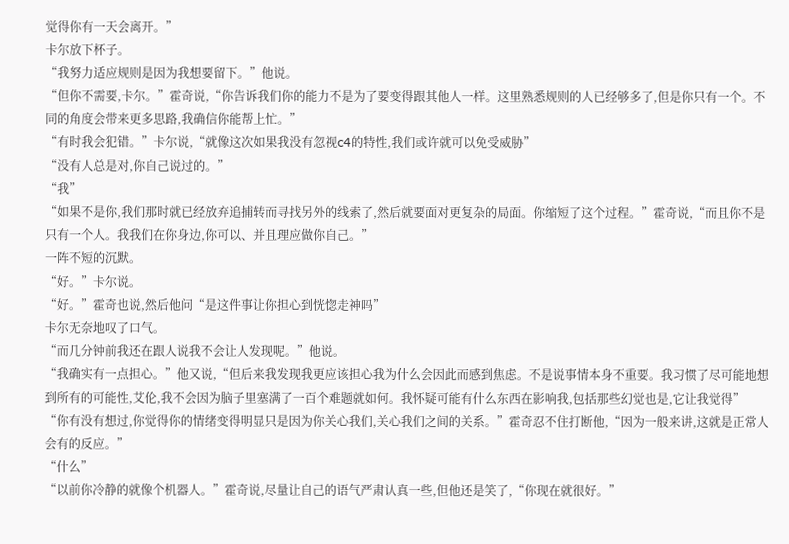觉得你有一天会离开。”
卡尔放下杯子。
“我努力适应规则是因为我想要留下。”他说。
“但你不需要,卡尔。”霍奇说,“你告诉我们你的能力不是为了要变得跟其他人一样。这里熟悉规则的人已经够多了,但是你只有一个。不同的角度会带来更多思路,我确信你能帮上忙。”
“有时我会犯错。”卡尔说,“就像这次如果我没有忽视c4的特性,我们或许就可以免受威胁”
“没有人总是对,你自己说过的。”
“我”
“如果不是你,我们那时就已经放弃追捕转而寻找另外的线索了,然后就要面对更复杂的局面。你缩短了这个过程。”霍奇说,“而且你不是只有一个人。我我们在你身边,你可以、并且理应做你自己。”
一阵不短的沉默。
“好。”卡尔说。
“好。”霍奇也说,然后他问“是这件事让你担心到恍惚走神吗”
卡尔无奈地叹了口气。
“而几分钟前我还在跟人说我不会让人发现呢。”他说。
“我确实有一点担心。”他又说,“但后来我发现我更应该担心我为什么会因此而感到焦虑。不是说事情本身不重要。我习惯了尽可能地想到所有的可能性,艾伦,我不会因为脑子里塞满了一百个难题就如何。我怀疑可能有什么东西在影响我,包括那些幻觉也是,它让我觉得”
“你有没有想过,你觉得你的情绪变得明显只是因为你关心我们,关心我们之间的关系。”霍奇忍不住打断他,“因为一般来讲,这就是正常人会有的反应。”
“什么”
“以前你冷静的就像个机器人。”霍奇说,尽量让自己的语气严肃认真一些,但他还是笑了,“你现在就很好。”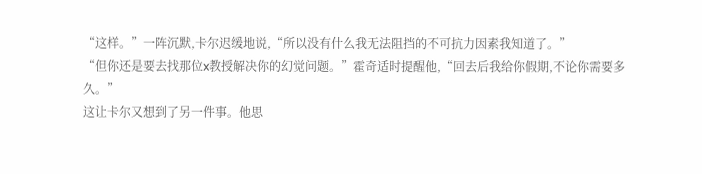“这样。”一阵沉默,卡尔迟缓地说,“所以没有什么我无法阻挡的不可抗力因素我知道了。”
“但你还是要去找那位x教授解决你的幻觉问题。”霍奇适时提醒他,“回去后我给你假期,不论你需要多久。”
这让卡尔又想到了另一件事。他思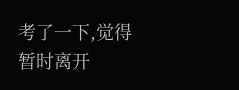考了一下,觉得暂时离开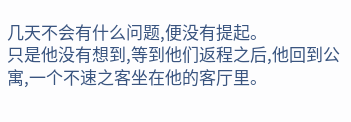几天不会有什么问题,便没有提起。
只是他没有想到,等到他们返程之后,他回到公寓,一个不速之客坐在他的客厅里。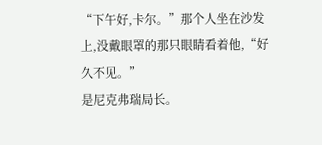“下午好,卡尔。”那个人坐在沙发上,没戴眼罩的那只眼睛看着他,“好久不见。”
是尼克弗瑞局长。